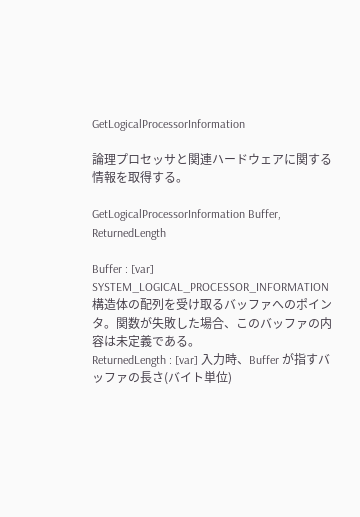GetLogicalProcessorInformation

論理プロセッサと関連ハードウェアに関する情報を取得する。

GetLogicalProcessorInformation Buffer, ReturnedLength

Buffer : [var] SYSTEM_LOGICAL_PROCESSOR_INFORMATION 構造体の配列を受け取るバッファへのポインタ。関数が失敗した場合、このバッファの内容は未定義である。
ReturnedLength : [var] 入力時、Buffer が指すバッファの長さ(バイト単位)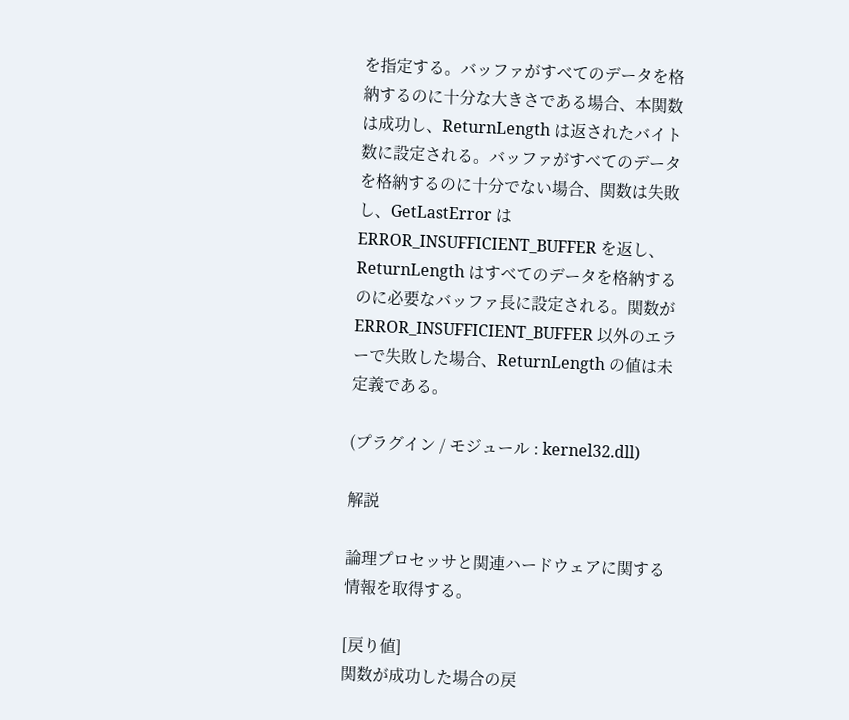を指定する。バッファがすべてのデータを格納するのに十分な大きさである場合、本関数は成功し、ReturnLength は返されたバイト数に設定される。バッファがすべてのデータを格納するのに十分でない場合、関数は失敗し、GetLastError は ERROR_INSUFFICIENT_BUFFER を返し、ReturnLength はすべてのデータを格納するのに必要なバッファ長に設定される。関数が ERROR_INSUFFICIENT_BUFFER 以外のエラーで失敗した場合、ReturnLength の値は未定義である。

(プラグイン / モジュール : kernel32.dll)

解説

論理プロセッサと関連ハードウェアに関する情報を取得する。

[戻り値]
関数が成功した場合の戻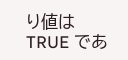り値は TRUE であ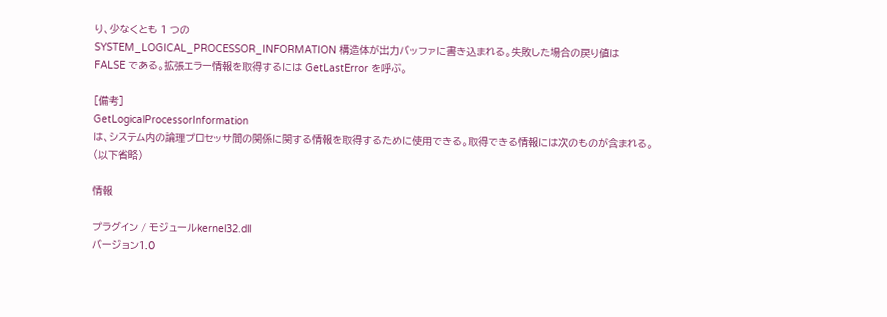り、少なくとも 1 つの
SYSTEM_LOGICAL_PROCESSOR_INFORMATION 構造体が出力バッファに書き込まれる。失敗した場合の戻り値は
FALSE である。拡張エラー情報を取得するには GetLastError を呼ぶ。

[備考]
GetLogicalProcessorInformation
は、システム内の論理プロセッサ間の関係に関する情報を取得するために使用できる。取得できる情報には次のものが含まれる。
(以下省略)

情報

プラグイン / モジュールkernel32.dll
バージョン1.0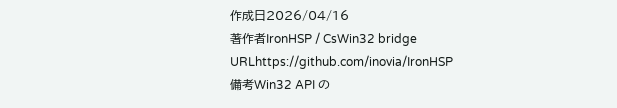作成日2026/04/16
著作者IronHSP / CsWin32 bridge
URLhttps://github.com/inovia/IronHSP
備考Win32 API の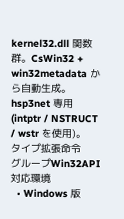kernel32.dll 関数群。CsWin32 + win32metadata から自動生成。
hsp3net 専用 (intptr / NSTRUCT / wstr を使用)。
タイプ拡張命令
グループWin32API
対応環境
  • Windows 版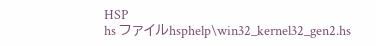HSP
hs ファイルhsphelp\win32_kernel32_gen2.hs